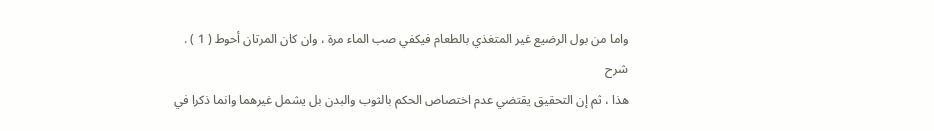واما من بول الرضيع غير المتغذي بالطعام فيكفي صب الماء مرة ، وان كان المرتان أحوط ( 1 ) .
شرح
هذا ، ثم إن التحقيق يقتضي عدم اختصاص الحكم بالثوب والبدن بل يشمل غيرهما وانما ذكرا في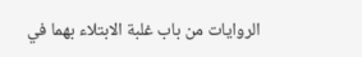الروايات من باب غلبة الابتلاء بهما في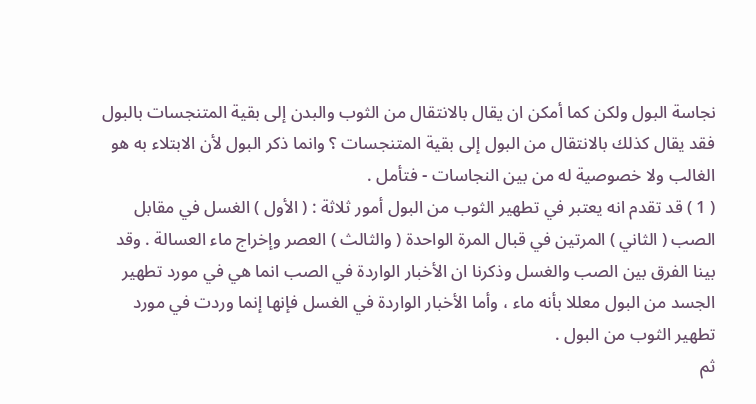نجاسة البول ولكن كما أمكن ان يقال بالانتقال من الثوب والبدن إلى بقية المتنجسات بالبول فقد يقال كذلك بالانتقال من البول إلى بقية المتنجسات ؟ وانما ذكر البول لأن الابتلاء به هو الغالب ولا خصوصية له من بين النجاسات - فتأمل .
( 1 ) قد تقدم انه يعتبر في تطهير الثوب من البول أمور ثلاثة : ( الأول ) الغسل في مقابل الصب ( الثاني ) المرتين في قبال المرة الواحدة ( والثالث ) العصر وإخراج ماء العسالة . وقد بينا الفرق بين الصب والغسل وذكرنا ان الأخبار الواردة في الصب انما هي في مورد تطهير الجسد من البول معللا بأنه ماء ، وأما الأخبار الواردة في الغسل فإنها إنما وردت في مورد تطهير الثوب من البول .
ثم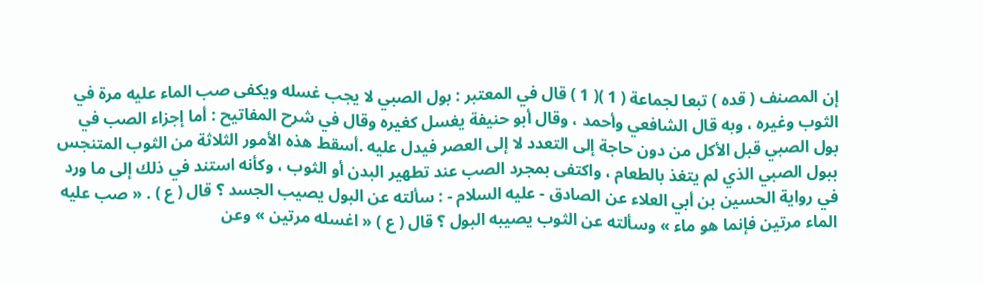إن المصنف ( قده ) تبعا لجماعة ( 1 )( 1 ) قال في المعتبر : بول الصبي لا يجب غسله ويكفى صب الماء عليه مرة في الثوب وغيره ، وبه قال الشافعي وأحمد ، وقال أبو حنيفة يغسل كغيره وقال في شرح المفاتيح : أما إجزاء الصب في بول الصبي قبل الأكل من دون حاجة إلى التعدد لا إلى العصر فيدل عليه .أسقط هذه الأمور الثلاثة من الثوب المتنجس ببول الصبي الذي لم يتغذ بالطعام ، واكتفى بمجرد الصب عند تطهير البدن أو الثوب ، وكأنه استند في ذلك إلى ما ورد في رواية الحسين بن أبي العلاء عن الصادق - عليه السلام - : سألته عن البول يصيب الجسد ؟ قال ( ع ) . « صب عليه الماء مرتين فإنما هو ماء » وسألته عن الثوب يصيبه البول ؟ قال ( ع ) « اغسله مرتين » وعن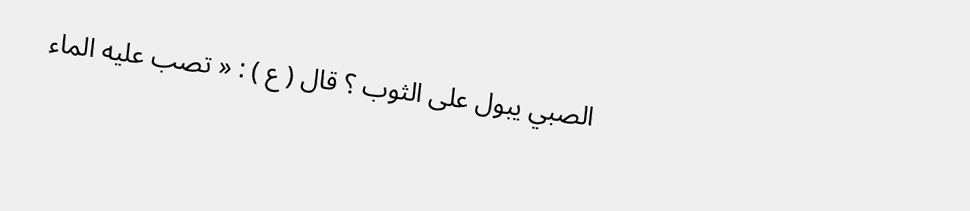الصبي يبول على الثوب ؟ قال ( ع ) : « تصب عليه الماء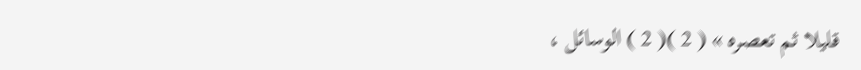قليلا ثم تعصره » ( 2 )( 2 ) الوسائل ،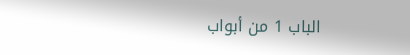الباب 1 من أبواب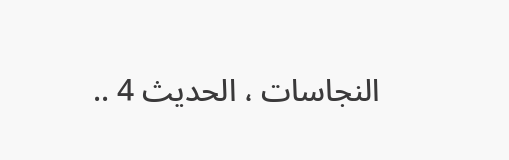النجاسات ، الحديث 4 ..